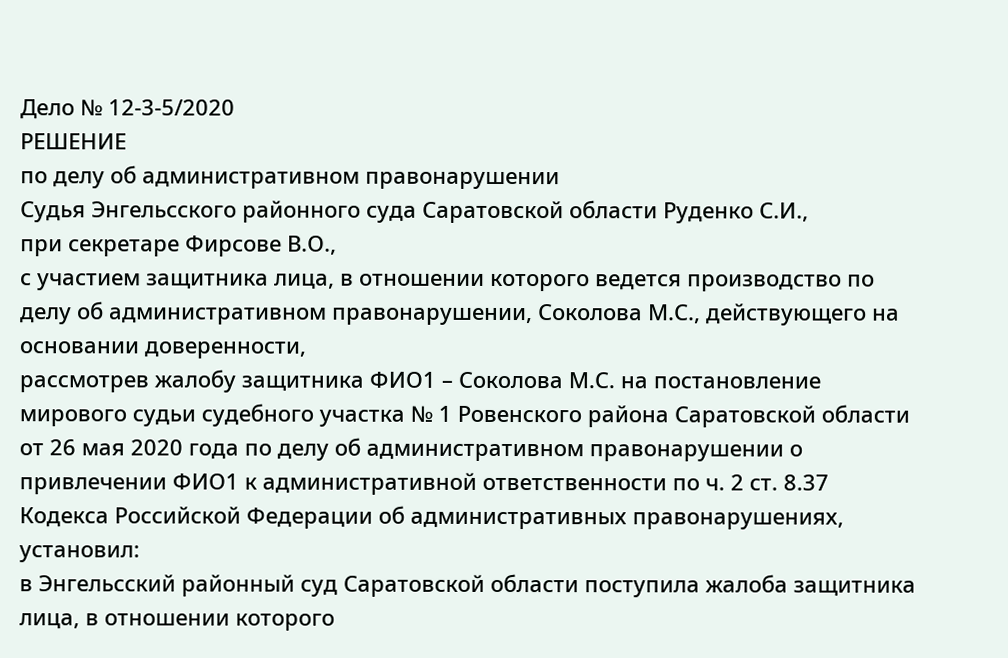Дело № 12-3-5/2020
РЕШЕНИЕ
по делу об административном правонарушении
Судья Энгельсского районного суда Саратовской области Руденко С.И.,
при секретаре Фирсове В.О.,
с участием защитника лица, в отношении которого ведется производство по делу об административном правонарушении, Соколова М.С., действующего на основании доверенности,
рассмотрев жалобу защитника ФИО1 – Соколова М.С. на постановление мирового судьи судебного участка № 1 Ровенского района Саратовской области от 26 мая 2020 года по делу об административном правонарушении о привлечении ФИО1 к административной ответственности по ч. 2 ст. 8.37 Кодекса Российской Федерации об административных правонарушениях,
установил:
в Энгельсский районный суд Саратовской области поступила жалоба защитника лица, в отношении которого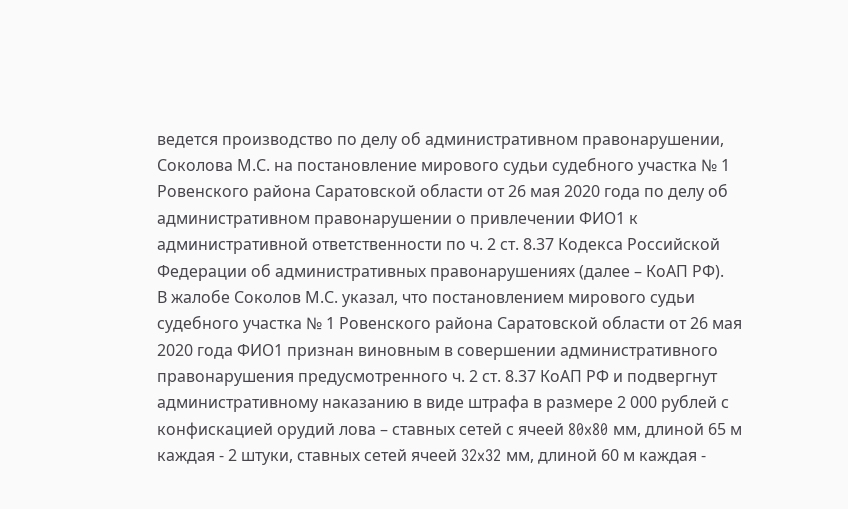ведется производство по делу об административном правонарушении, Соколова М.С. на постановление мирового судьи судебного участка № 1 Ровенского района Саратовской области от 26 мая 2020 года по делу об административном правонарушении о привлечении ФИО1 к административной ответственности по ч. 2 ст. 8.37 Кодекса Российской Федерации об административных правонарушениях (далее – КоАП РФ).
В жалобе Соколов М.С. указал, что постановлением мирового судьи судебного участка № 1 Ровенского района Саратовской области от 26 мая 2020 года ФИО1 признан виновным в совершении административного правонарушения предусмотренного ч. 2 ст. 8.37 КоАП РФ и подвергнут административному наказанию в виде штрафа в размере 2 000 рублей с конфискацией орудий лова – ставных сетей с ячеей 80x80 мм, длиной 65 м каждая - 2 штуки, ставных сетей ячеей 32x32 мм, длиной 60 м каждая -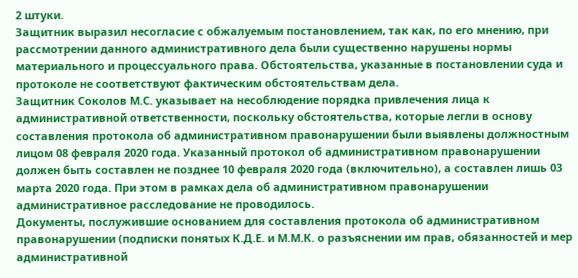2 штуки.
Защитник выразил несогласие с обжалуемым постановлением, так как, по его мнению, при рассмотрении данного административного дела были существенно нарушены нормы материального и процессуального права. Обстоятельства, указанные в постановлении суда и протоколе не соответствуют фактическим обстоятельствам дела.
Защитник Соколов М.С. указывает на несоблюдение порядка привлечения лица к административной ответственности, поскольку обстоятельства, которые легли в основу составления протокола об административном правонарушении были выявлены должностным лицом 08 февраля 2020 года. Указанный протокол об административном правонарушении должен быть составлен не позднее 10 февраля 2020 года (включительно), а составлен лишь 03 марта 2020 года. При этом в рамках дела об административном правонарушении административное расследование не проводилось.
Документы, послужившие основанием для составления протокола об административном правонарушении (подписки понятых К.Д.Е. и М.М.К. о разъяснении им прав, обязанностей и мер административной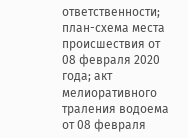ответственности; план-схема места происшествия от 08 февраля 2020 года; акт мелиоративного траления водоема от 08 февраля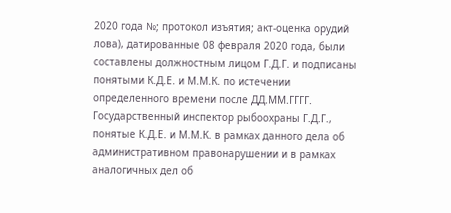2020 года №; протокол изъятия; акт-оценка орудий лова), датированные 08 февраля 2020 года, были составлены должностным лицом Г.Д.Г. и подписаны понятыми К.Д.Е. и М.М.К. по истечении определенного времени после ДД.ММ.ГГГГ.
Государственный инспектор рыбоохраны Г.Д.Г., понятые К.Д.Е. и М.М.К. в рамках данного дела об административном правонарушении и в рамках аналогичных дел об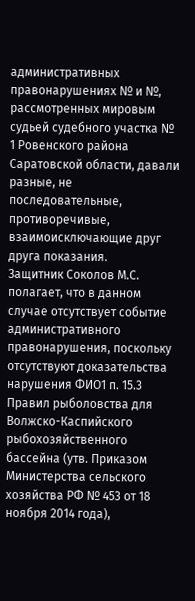административных правонарушениях № и №, рассмотренных мировым судьей судебного участка № 1 Ровенского района Саратовской области, давали разные, не последовательные, противоречивые, взаимоисключающие друг друга показания.
Защитник Соколов М.С. полагает, что в данном случае отсутствует событие административного правонарушения, поскольку отсутствуют доказательства нарушения ФИО1 п. 15.3 Правил рыболовства для Волжско-Каспийского рыбохозяйственного бассейна (утв. Приказом Министерства сельского хозяйства РФ № 453 от 18 ноября 2014 года),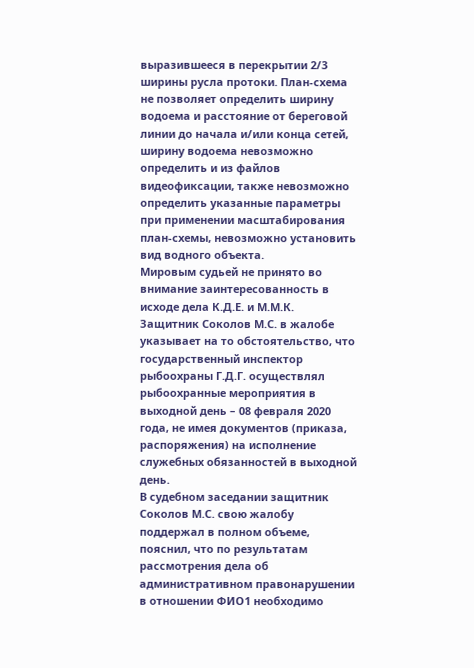выразившееся в перекрытии 2/3 ширины русла протоки. План-схема не позволяет определить ширину водоема и расстояние от береговой линии до начала и/или конца сетей, ширину водоема невозможно определить и из файлов видеофиксации, также невозможно определить указанные параметры при применении масштабирования план-схемы, невозможно установить вид водного объекта.
Мировым судьей не принято во внимание заинтересованность в исходе дела К.Д.Е. и М.М.К.
Защитник Соколов М.С. в жалобе указывает на то обстоятельство, что государственный инспектор рыбоохраны Г.Д.Г. осуществлял рыбоохранные мероприятия в выходной день – 08 февраля 2020 года, не имея документов (приказа, распоряжения) на исполнение служебных обязанностей в выходной день.
В судебном заседании защитник Соколов М.С. свою жалобу поддержал в полном объеме, пояснил, что по результатам рассмотрения дела об административном правонарушении в отношении ФИО1 необходимо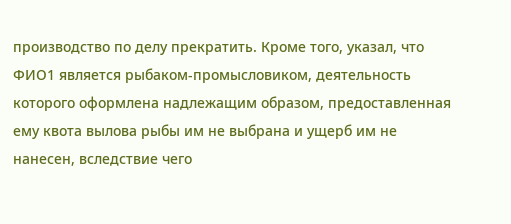производство по делу прекратить. Кроме того, указал, что ФИО1 является рыбаком-промысловиком, деятельность которого оформлена надлежащим образом, предоставленная ему квота вылова рыбы им не выбрана и ущерб им не нанесен, вследствие чего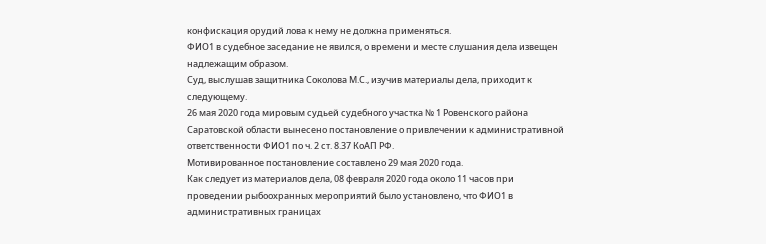конфискация орудий лова к нему не должна применяться.
ФИО1 в судебное заседание не явился, о времени и месте слушания дела извещен надлежащим образом.
Суд, выслушав защитника Соколова М.С., изучив материалы дела, приходит к следующему.
26 мая 2020 года мировым судьей судебного участка № 1 Ровенского района Саратовской области вынесено постановление о привлечении к административной ответственности ФИО1 по ч. 2 ст. 8.37 КоАП РФ.
Мотивированное постановление составлено 29 мая 2020 года.
Как следует из материалов дела, 08 февраля 2020 года около 11 часов при проведении рыбоохранных мероприятий было установлено, что ФИО1 в административных границах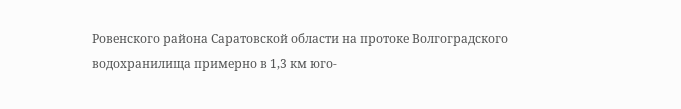Ровенского района Саратовской области на протоке Волгоградского водохранилища примерно в 1,3 км юго-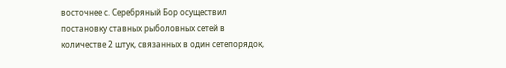восточнее с. Серебряный Бор осуществил постановку ставных рыболовных сетей в количестве 2 штук, связанных в один сетепорядок,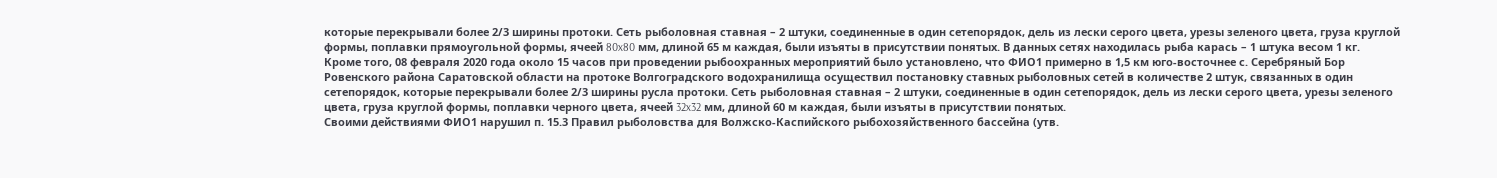которые перекрывали более 2/3 ширины протоки. Сеть рыболовная ставная – 2 штуки, соединенные в один сетепорядок, дель из лески серого цвета, урезы зеленого цвета, груза круглой формы, поплавки прямоугольной формы, ячеей 80x80 мм, длиной 65 м каждая, были изъяты в присутствии понятых. В данных сетях находилась рыба карась – 1 штука весом 1 кг.
Кроме того, 08 февраля 2020 года около 15 часов при проведении рыбоохранных мероприятий было установлено, что ФИО1 примерно в 1,5 км юго-восточнее с. Серебряный Бор Ровенского района Саратовской области на протоке Волгоградского водохранилища осуществил постановку ставных рыболовных сетей в количестве 2 штук, связанных в один сетепорядок, которые перекрывали более 2/3 ширины русла протоки. Сеть рыболовная ставная – 2 штуки, соединенные в один сетепорядок, дель из лески серого цвета, урезы зеленого цвета, груза круглой формы, поплавки черного цвета, ячеей 32x32 мм, длиной 60 м каждая, были изъяты в присутствии понятых.
Своими действиями ФИО1 нарушил п. 15.3 Правил рыболовства для Волжско-Каспийского рыбохозяйственного бассейна (утв.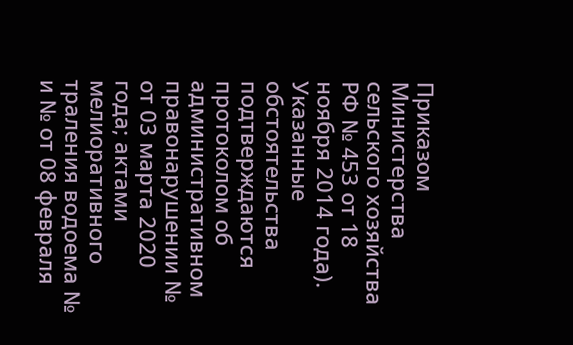Приказом Министерства сельского хозяйства РФ № 453 от 18 ноября 2014 года).
Указанные обстоятельства подтверждаются протоколом об административном правонарушении № от 03 марта 2020 года; актами мелиоративного траления водоема № и № от 08 февраля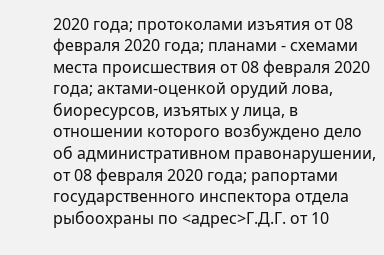2020 года; протоколами изъятия от 08 февраля 2020 года; планами - схемами места происшествия от 08 февраля 2020 года; актами-оценкой орудий лова, биоресурсов, изъятых у лица, в отношении которого возбуждено дело об административном правонарушении, от 08 февраля 2020 года; рапортами государственного инспектора отдела рыбоохраны по <адрес>Г.Д.Г. от 10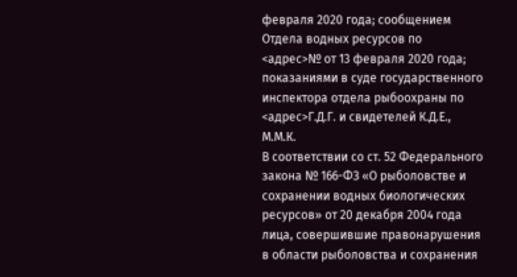февраля 2020 года; сообщением Отдела водных ресурсов по <адрес>№ от 13 февраля 2020 года; показаниями в суде государственного инспектора отдела рыбоохраны по <адрес>Г.Д.Г. и свидетелей К.Д.Е., М.М.К.
В соответствии со ст. 52 Федерального закона № 166-ФЗ «О рыболовстве и сохранении водных биологических ресурсов» от 20 декабря 2004 года лица, совершившие правонарушения в области рыболовства и сохранения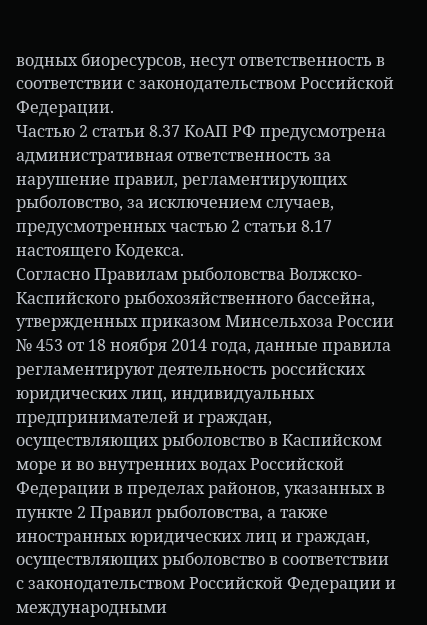водных биоресурсов, несут ответственность в соответствии с законодательством Российской Федерации.
Частью 2 статьи 8.37 КоАП РФ предусмотрена административная ответственность за нарушение правил, регламентирующих рыболовство, за исключением случаев, предусмотренных частью 2 статьи 8.17 настоящего Кодекса.
Согласно Правилам рыболовства Волжско-Каспийского рыбохозяйственного бассейна, утвержденных приказом Минсельхоза России № 453 от 18 ноября 2014 года, данные правила регламентируют деятельность российских юридических лиц, индивидуальных предпринимателей и граждан, осуществляющих рыболовство в Каспийском море и во внутренних водах Российской Федерации в пределах районов, указанных в пункте 2 Правил рыболовства, а также иностранных юридических лиц и граждан, осуществляющих рыболовство в соответствии с законодательством Российской Федерации и международными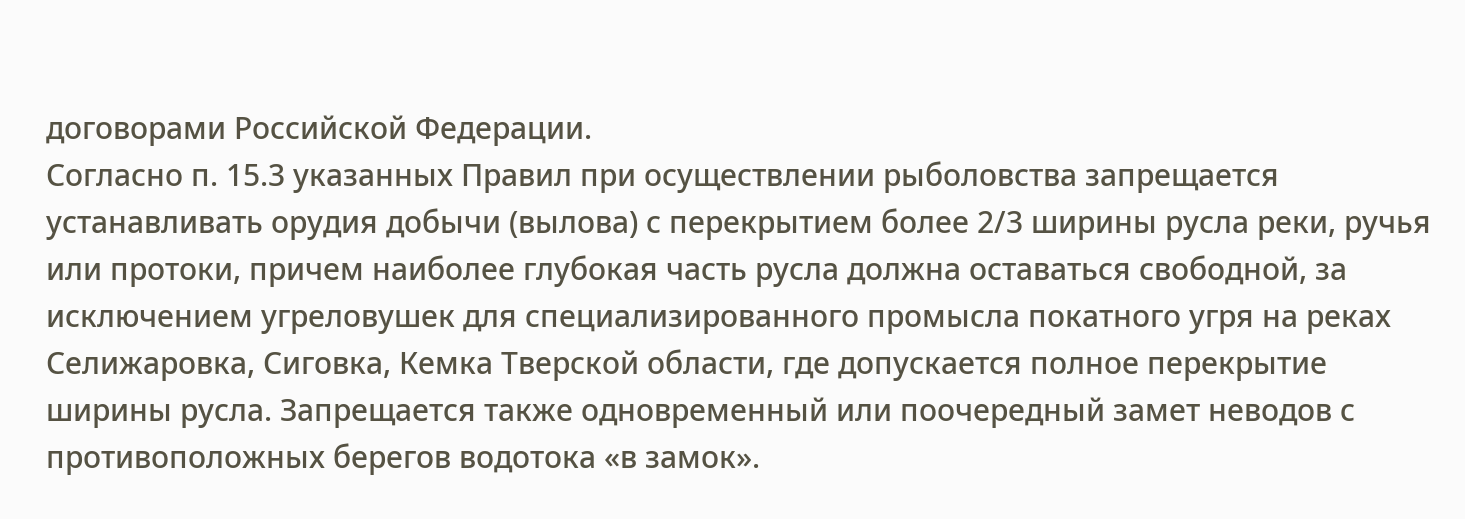договорами Российской Федерации.
Согласно п. 15.3 указанных Правил при осуществлении рыболовства запрещается устанавливать орудия добычи (вылова) с перекрытием более 2/3 ширины русла реки, ручья или протоки, причем наиболее глубокая часть русла должна оставаться свободной, за исключением угреловушек для специализированного промысла покатного угря на реках Селижаровка, Сиговка, Кемка Тверской области, где допускается полное перекрытие ширины русла. Запрещается также одновременный или поочередный замет неводов с противоположных берегов водотока «в замок».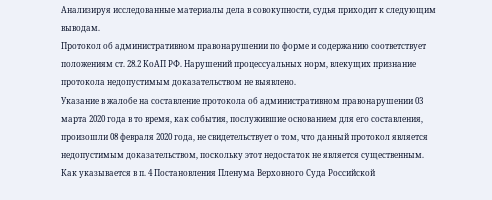Анализируя исследованные материалы дела в совокупности, судья приходит к следующим выводам.
Протокол об административном правонарушении по форме и содержанию соответствует положениям ст. 28.2 КоАП РФ. Нарушений процессуальных норм, влекущих признание протокола недопустимым доказательством не выявлено.
Указание в жалобе на составление протокола об административном правонарушении 03 марта 2020 года в то время, как события, послужившие основанием для его составления, произошли 08 февраля 2020 года, не свидетельствует о том, что данный протокол является недопустимым доказательством, поскольку этот недостаток не является существенным.
Как указывается в п. 4 Постановления Пленума Верховного Суда Российской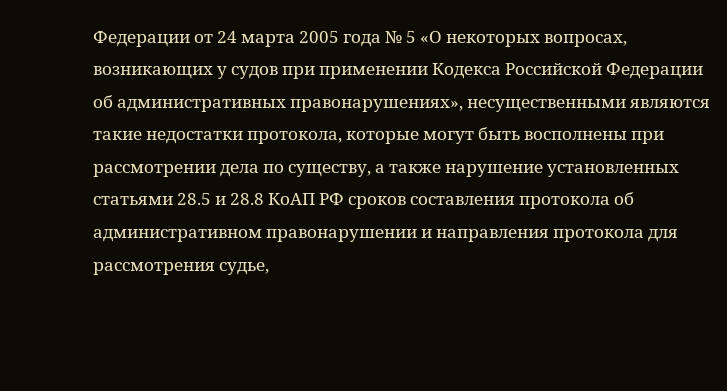Федерации от 24 марта 2005 года № 5 «О некоторых вопросах, возникающих у судов при применении Кодекса Российской Федерации об административных правонарушениях», несущественными являются такие недостатки протокола, которые могут быть восполнены при рассмотрении дела по существу, а также нарушение установленных статьями 28.5 и 28.8 КоАП РФ сроков составления протокола об административном правонарушении и направления протокола для рассмотрения судье,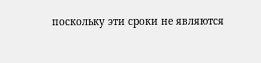поскольку эти сроки не являются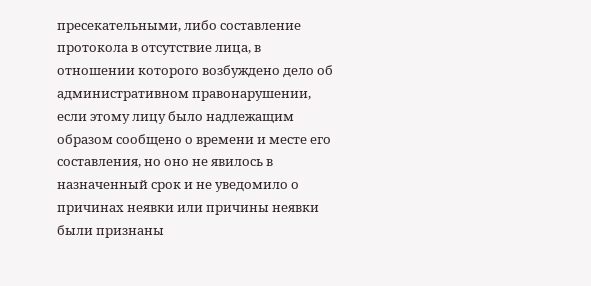пресекательными, либо составление протокола в отсутствие лица, в отношении которого возбуждено дело об административном правонарушении, если этому лицу было надлежащим образом сообщено о времени и месте его составления, но оно не явилось в назначенный срок и не уведомило о причинах неявки или причины неявки были признаны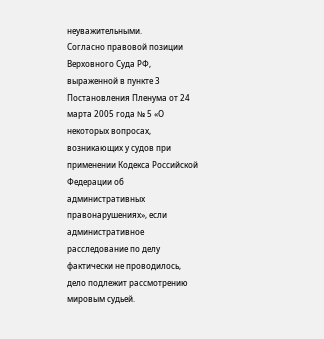неуважительными.
Согласно правовой позиции Верховного Суда РФ, выраженной в пункте 3 Постановления Пленума от 24 марта 2005 года № 5 «О некоторых вопросах, возникающих у судов при применении Кодекса Российской Федерации об административных правонарушениях», если административное расследование по делу фактически не проводилось, дело подлежит рассмотрению мировым судьей.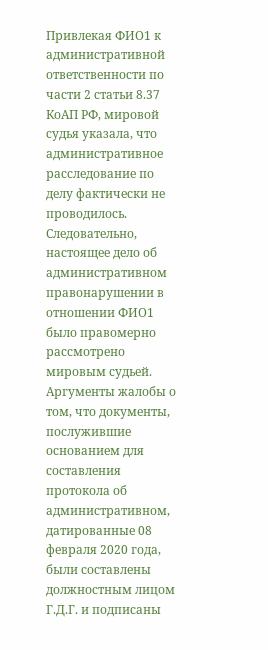Привлекая ФИО1 к административной ответственности по части 2 статьи 8.37 КоАП РФ, мировой судья указала, что административное расследование по делу фактически не проводилось. Следовательно, настоящее дело об административном правонарушении в отношении ФИО1 было правомерно рассмотрено мировым судьей.
Аргументы жалобы о том, что документы, послужившие основанием для составления протокола об административном, датированные 08 февраля 2020 года, были составлены должностным лицом Г.Д.Г. и подписаны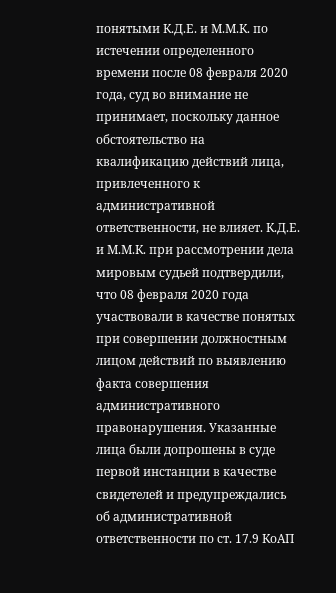понятыми К.Д.Е. и М.М.К. по истечении определенного времени после 08 февраля 2020 года, суд во внимание не принимает, поскольку данное обстоятельство на квалификацию действий лица, привлеченного к административной ответственности, не влияет. К.Д.Е. и М.М.К. при рассмотрении дела мировым судьей подтвердили, что 08 февраля 2020 года участвовали в качестве понятых при совершении должностным лицом действий по выявлению факта совершения административного правонарушения. Указанные лица были допрошены в суде первой инстанции в качестве свидетелей и предупреждались об административной ответственности по ст. 17.9 КоАП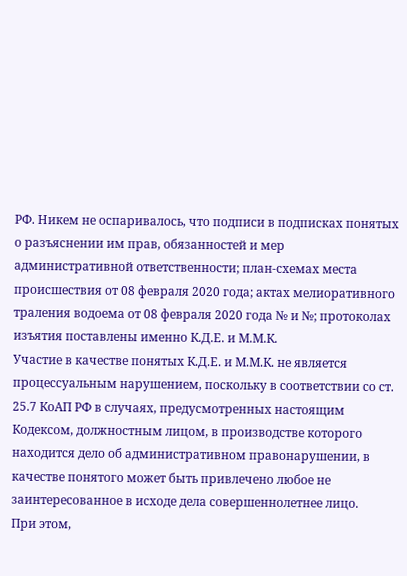РФ. Никем не оспаривалось, что подписи в подписках понятых о разъяснении им прав, обязанностей и мер административной ответственности; план-схемах места происшествия от 08 февраля 2020 года; актах мелиоративного траления водоема от 08 февраля 2020 года № и №; протоколах изъятия поставлены именно К.Д.Е. и М.М.К.
Участие в качестве понятых К.Д.Е. и М.М.К. не является процессуальным нарушением, поскольку в соответствии со ст. 25.7 КоАП РФ в случаях, предусмотренных настоящим Кодексом, должностным лицом, в производстве которого находится дело об административном правонарушении, в качестве понятого может быть привлечено любое не заинтересованное в исходе дела совершеннолетнее лицо.
При этом,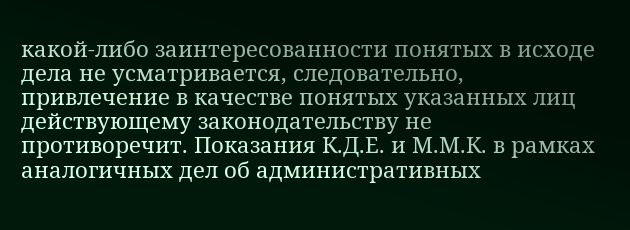какой-либо заинтересованности понятых в исходе дела не усматривается, следовательно, привлечение в качестве понятых указанных лиц действующему законодательству не противоречит. Показания К.Д.Е. и М.М.К. в рамках аналогичных дел об административных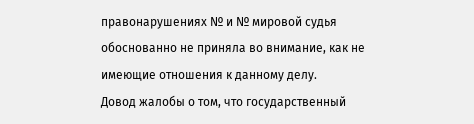правонарушениях № и № мировой судья обоснованно не приняла во внимание, как не имеющие отношения к данному делу.
Довод жалобы о том, что государственный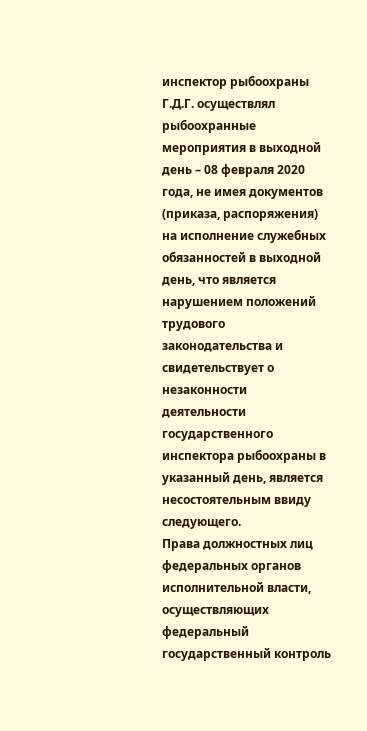инспектор рыбоохраны Г.Д.Г. осуществлял рыбоохранные мероприятия в выходной день – 08 февраля 2020 года, не имея документов (приказа, распоряжения) на исполнение служебных обязанностей в выходной день, что является нарушением положений трудового законодательства и свидетельствует о незаконности деятельности государственного инспектора рыбоохраны в указанный день, является несостоятельным ввиду следующего.
Права должностных лиц федеральных органов исполнительной власти, осуществляющих федеральный государственный контроль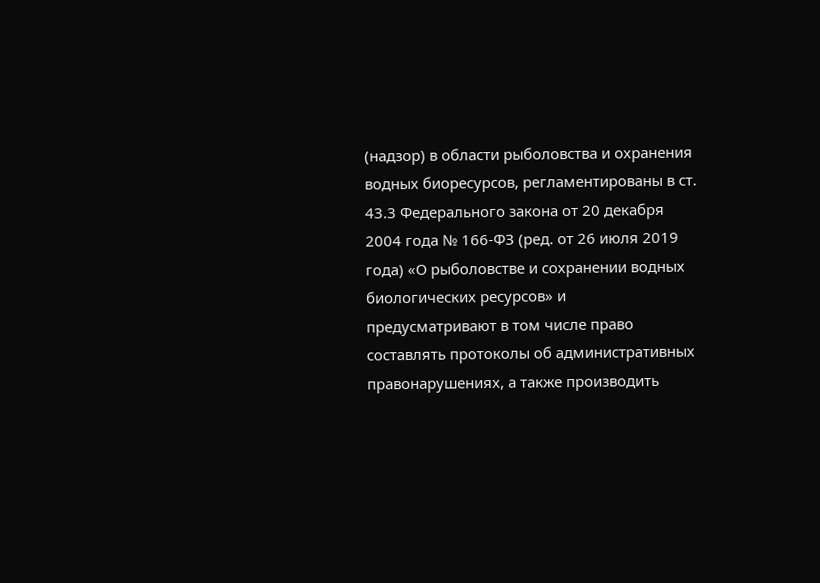(надзор) в области рыболовства и охранения водных биоресурсов, регламентированы в ст. 43.3 Федерального закона от 20 декабря 2004 года № 166-ФЗ (ред. от 26 июля 2019 года) «О рыболовстве и сохранении водных биологических ресурсов» и предусматривают в том числе право составлять протоколы об административных правонарушениях, а также производить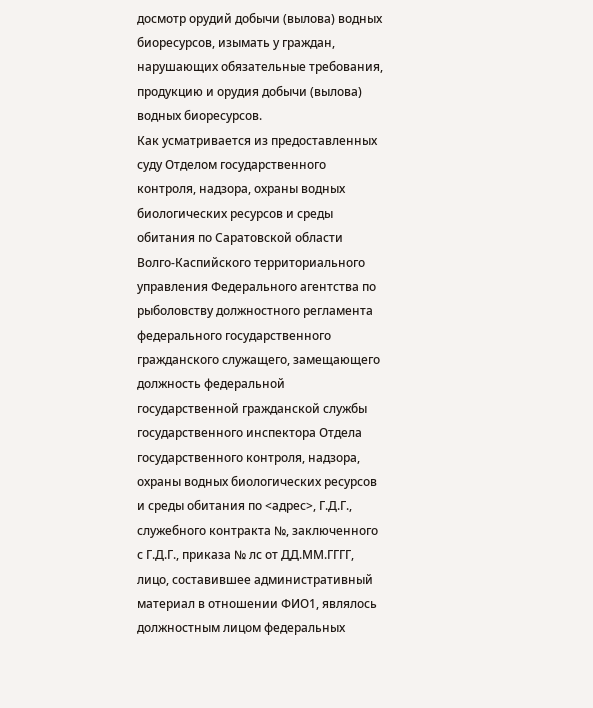досмотр орудий добычи (вылова) водных биоресурсов, изымать у граждан, нарушающих обязательные требования, продукцию и орудия добычи (вылова) водных биоресурсов.
Как усматривается из предоставленных суду Отделом государственного контроля, надзора, охраны водных биологических ресурсов и среды обитания по Саратовской области Волго-Каспийского территориального управления Федерального агентства по рыболовству должностного регламента федерального государственного гражданского служащего, замещающего должность федеральной государственной гражданской службы государственного инспектора Отдела государственного контроля, надзора, охраны водных биологических ресурсов и среды обитания по <адрес>, Г.Д.Г., служебного контракта №, заключенного с Г.Д.Г., приказа № лс от ДД.ММ.ГГГГ, лицо, составившее административный материал в отношении ФИО1, являлось должностным лицом федеральных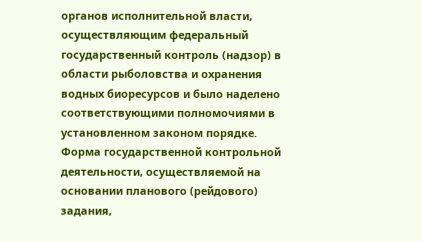органов исполнительной власти, осуществляющим федеральный государственный контроль (надзор) в области рыболовства и охранения водных биоресурсов и было наделено соответствующими полномочиями в установленном законом порядке.
Форма государственной контрольной деятельности, осуществляемой на основании планового (рейдового) задания,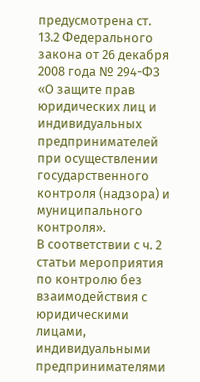предусмотрена ст. 13.2 Федерального закона от 26 декабря 2008 года № 294-ФЗ «О защите прав юридических лиц и индивидуальных предпринимателей при осуществлении государственного контроля (надзора) и муниципального контроля».
В соответствии с ч. 2 статьи мероприятия по контролю без взаимодействия с юридическими лицами, индивидуальными предпринимателями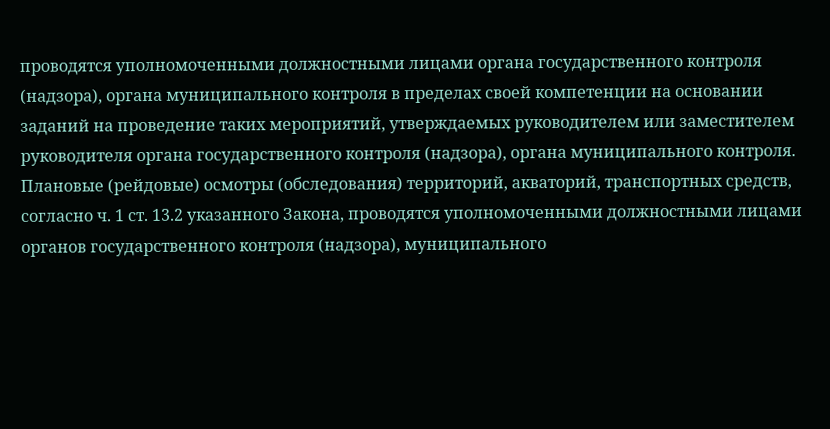проводятся уполномоченными должностными лицами органа государственного контроля (надзора), органа муниципального контроля в пределах своей компетенции на основании заданий на проведение таких мероприятий, утверждаемых руководителем или заместителем руководителя органа государственного контроля (надзора), органа муниципального контроля.
Плановые (рейдовые) осмотры (обследования) территорий, акваторий, транспортных средств, согласно ч. 1 ст. 13.2 указанного Закона, проводятся уполномоченными должностными лицами органов государственного контроля (надзора), муниципального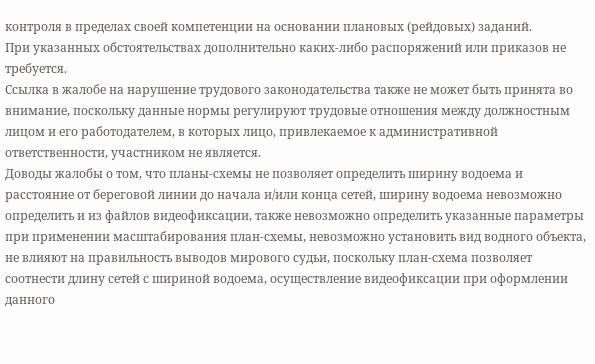контроля в пределах своей компетенции на основании плановых (рейдовых) заданий.
При указанных обстоятельствах дополнительно каких-либо распоряжений или приказов не требуется.
Ссылка в жалобе на нарушение трудового законодательства также не может быть принята во внимание, поскольку данные нормы регулируют трудовые отношения между должностным лицом и его работодателем, в которых лицо, привлекаемое к административной ответственности, участником не является.
Доводы жалобы о том, что планы-схемы не позволяет определить ширину водоема и расстояние от береговой линии до начала и/или конца сетей, ширину водоема невозможно определить и из файлов видеофиксации, также невозможно определить указанные параметры при применении масштабирования план-схемы, невозможно установить вид водного объекта, не влияют на правильность выводов мирового судьи, поскольку план-схема позволяет соотнести длину сетей с шириной водоема, осуществление видеофиксации при оформлении данного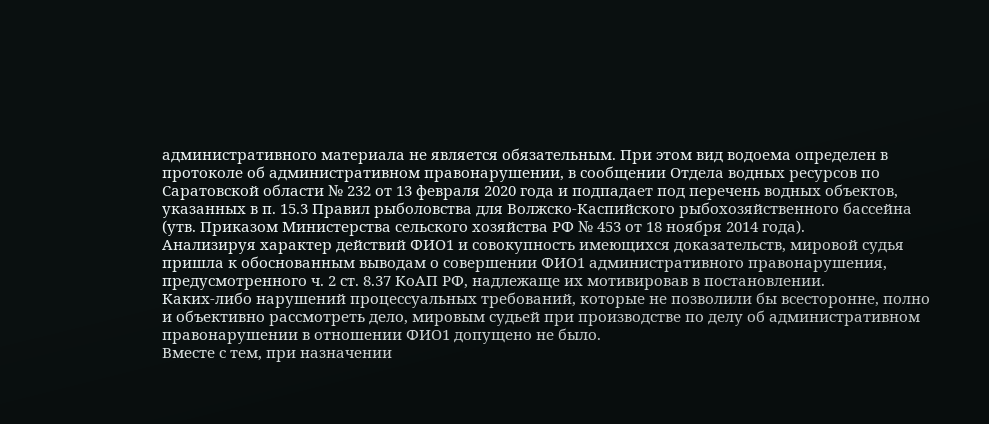административного материала не является обязательным. При этом вид водоема определен в протоколе об административном правонарушении, в сообщении Отдела водных ресурсов по Саратовской области № 232 от 13 февраля 2020 года и подпадает под перечень водных объектов, указанных в п. 15.3 Правил рыболовства для Волжско-Каспийского рыбохозяйственного бассейна (утв. Приказом Министерства сельского хозяйства РФ № 453 от 18 ноября 2014 года).
Анализируя характер действий ФИО1 и совокупность имеющихся доказательств, мировой судья пришла к обоснованным выводам о совершении ФИО1 административного правонарушения, предусмотренного ч. 2 ст. 8.37 КоАП РФ, надлежаще их мотивировав в постановлении.
Каких-либо нарушений процессуальных требований, которые не позволили бы всесторонне, полно и объективно рассмотреть дело, мировым судьей при производстве по делу об административном правонарушении в отношении ФИО1 допущено не было.
Вместе с тем, при назначении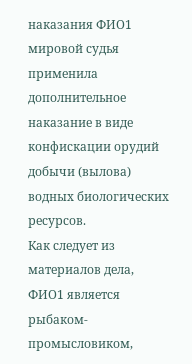наказания ФИО1 мировой судья применила дополнительное наказание в виде конфискации орудий добычи (вылова) водных биологических ресурсов.
Как следует из материалов дела, ФИО1 является рыбаком-промысловиком,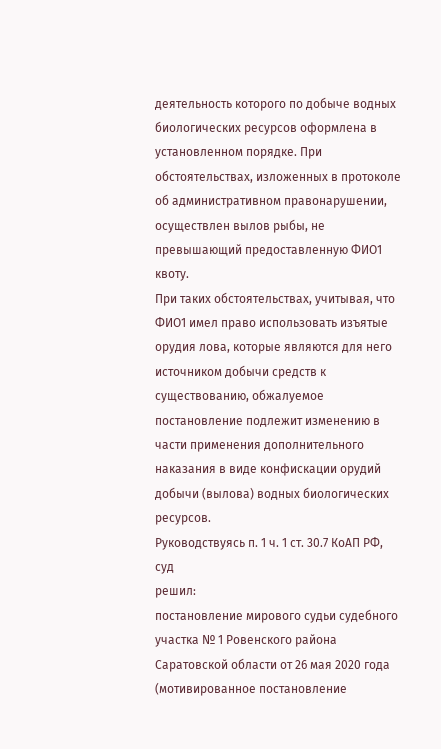деятельность которого по добыче водных биологических ресурсов оформлена в установленном порядке. При обстоятельствах, изложенных в протоколе об административном правонарушении, осуществлен вылов рыбы, не превышающий предоставленную ФИО1 квоту.
При таких обстоятельствах, учитывая, что ФИО1 имел право использовать изъятые орудия лова, которые являются для него источником добычи средств к существованию, обжалуемое постановление подлежит изменению в части применения дополнительного наказания в виде конфискации орудий добычи (вылова) водных биологических ресурсов.
Руководствуясь п. 1 ч. 1 ст. 30.7 КоАП РФ, суд
решил:
постановление мирового судьи судебного участка № 1 Ровенского района Саратовской области от 26 мая 2020 года (мотивированное постановление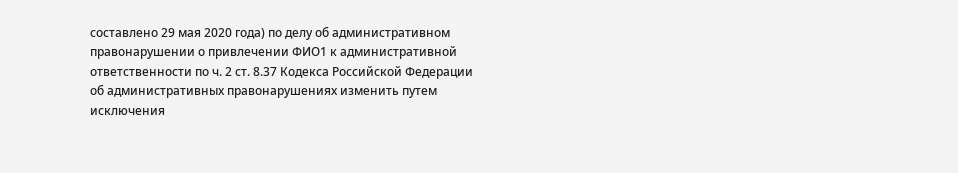составлено 29 мая 2020 года) по делу об административном правонарушении о привлечении ФИО1 к административной ответственности по ч. 2 ст. 8.37 Кодекса Российской Федерации об административных правонарушениях изменить путем исключения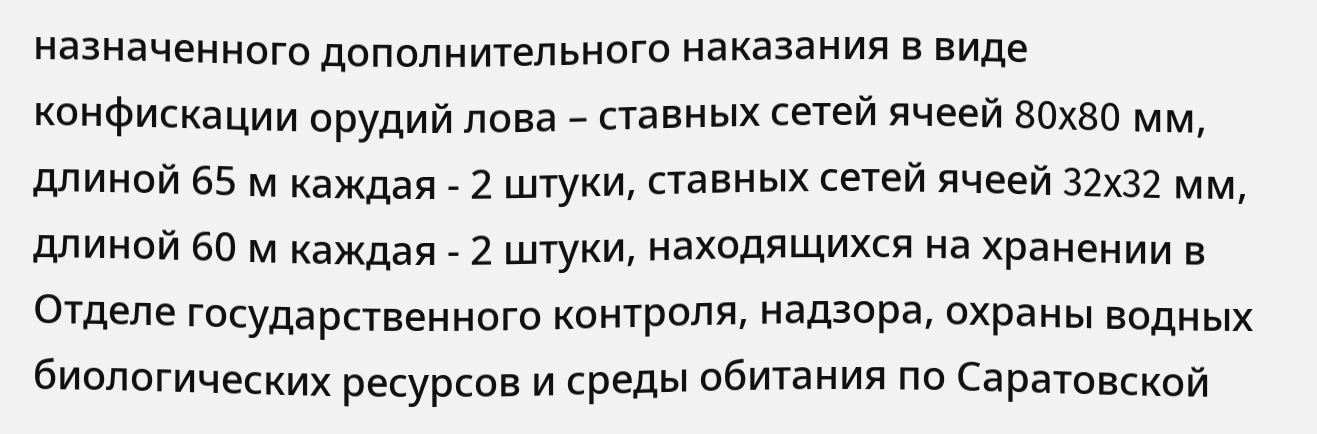назначенного дополнительного наказания в виде конфискации орудий лова – ставных сетей ячеей 80x80 мм, длиной 65 м каждая - 2 штуки, ставных сетей ячеей 32x32 мм, длиной 60 м каждая - 2 штуки, находящихся на хранении в Отделе государственного контроля, надзора, охраны водных биологических ресурсов и среды обитания по Саратовской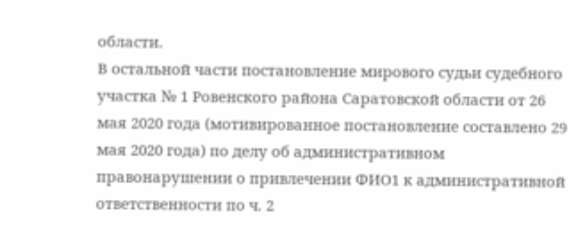области.
В остальной части постановление мирового судьи судебного участка № 1 Ровенского района Саратовской области от 26 мая 2020 года (мотивированное постановление составлено 29 мая 2020 года) по делу об административном правонарушении о привлечении ФИО1 к административной ответственности по ч. 2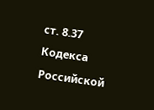ст. 8.37 Кодекса Российской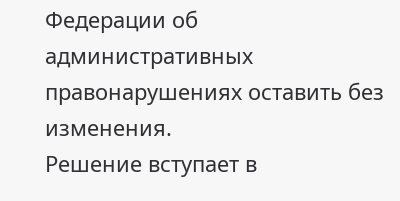Федерации об административных правонарушениях оставить без изменения.
Решение вступает в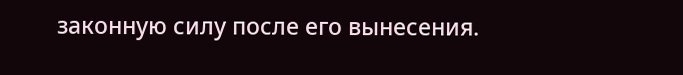законную силу после его вынесения.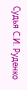Судья С.И. Руденко